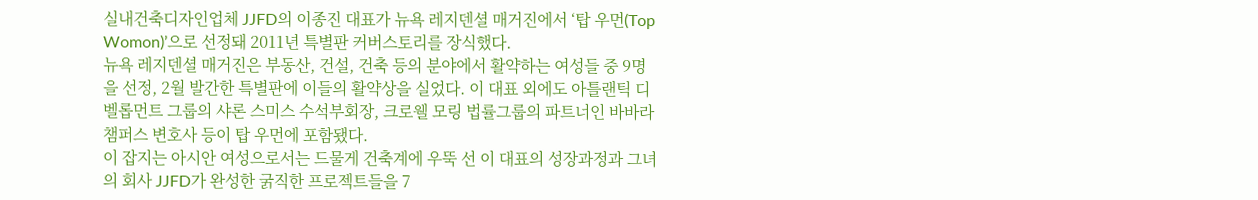실내건축디자인업체 JJFD의 이종진 대표가 뉴욕 레지덴셜 매거진에서 ‘탑 우먼(Top Womon)’으로 선정돼 2011년 특별판 커버스토리를 장식했다.
뉴욕 레지덴셜 매거진은 부동산, 건설, 건축 등의 분야에서 활약하는 여성들 중 9명을 선정, 2월 발간한 특별판에 이들의 활약상을 실었다. 이 대표 외에도 아틀랜틱 디벨롭먼트 그룹의 샤론 스미스 수석부회장, 크로웰 모링 법률그룹의 파트너인 바바라 챔퍼스 변호사 등이 탑 우먼에 포함됐다.
이 잡지는 아시안 여성으로서는 드물게 건축계에 우뚝 선 이 대표의 성장과정과 그녀의 회사 JJFD가 완성한 굵직한 프로젝트들을 7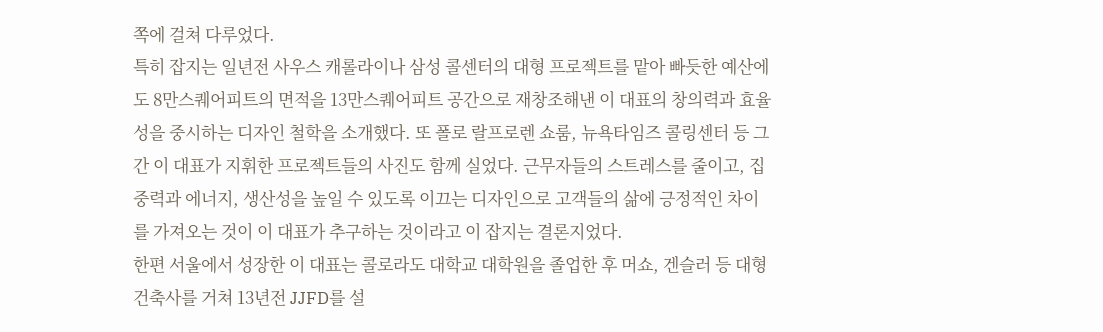쪽에 걸쳐 다루었다.
특히 잡지는 일년전 사우스 캐롤라이나 삼성 콜센터의 대형 프로젝트를 맡아 빠듯한 예산에도 8만스퀘어피트의 면적을 13만스퀘어피트 공간으로 재창조해낸 이 대표의 창의력과 효율성을 중시하는 디자인 철학을 소개했다. 또 폴로 랄프로렌 쇼룸, 뉴욕타임즈 콜링센터 등 그간 이 대표가 지휘한 프로젝트들의 사진도 함께 실었다. 근무자들의 스트레스를 줄이고, 집중력과 에너지, 생산성을 높일 수 있도록 이끄는 디자인으로 고객들의 삶에 긍정적인 차이를 가져오는 것이 이 대표가 추구하는 것이라고 이 잡지는 결론지었다.
한편 서울에서 성장한 이 대표는 콜로라도 대학교 대학원을 졸업한 후 머쇼, 겐슬러 등 대형 건축사를 거쳐 13년전 JJFD를 설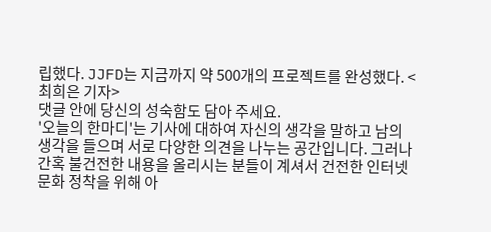립했다. JJFD는 지금까지 약 500개의 프로젝트를 완성했다. <최희은 기자>
댓글 안에 당신의 성숙함도 담아 주세요.
'오늘의 한마디'는 기사에 대하여 자신의 생각을 말하고 남의 생각을 들으며 서로 다양한 의견을 나누는 공간입니다. 그러나 간혹 불건전한 내용을 올리시는 분들이 계셔서 건전한 인터넷문화 정착을 위해 아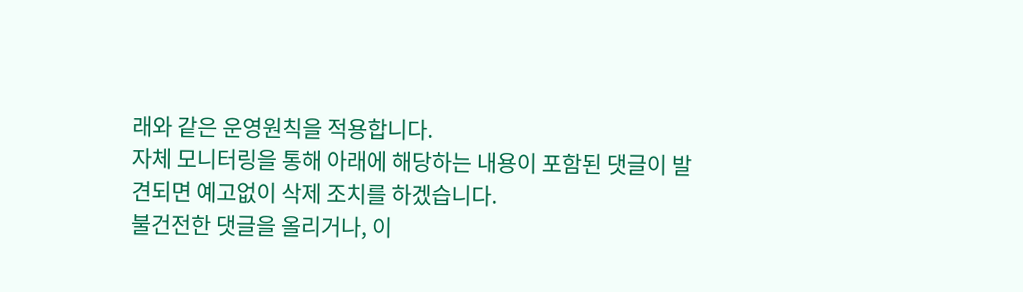래와 같은 운영원칙을 적용합니다.
자체 모니터링을 통해 아래에 해당하는 내용이 포함된 댓글이 발견되면 예고없이 삭제 조치를 하겠습니다.
불건전한 댓글을 올리거나, 이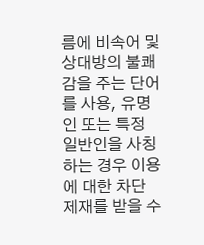름에 비속어 및 상대방의 불쾌감을 주는 단어를 사용, 유명인 또는 특정 일반인을 사칭하는 경우 이용에 대한 차단 제재를 받을 수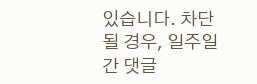있습니다. 차단될 경우, 일주일간 댓글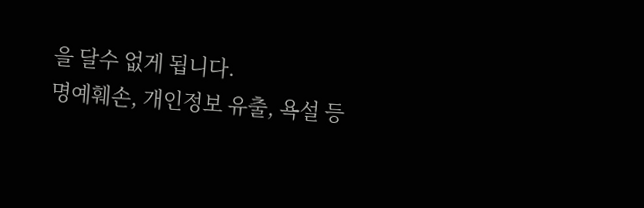을 달수 없게 됩니다.
명예훼손, 개인정보 유출, 욕설 등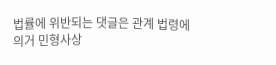법률에 위반되는 댓글은 관계 법령에 의거 민형사상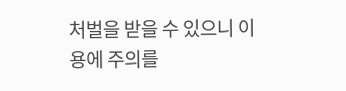처벌을 받을 수 있으니 이용에 주의를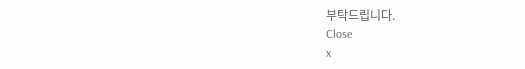부탁드립니다.
Close
x